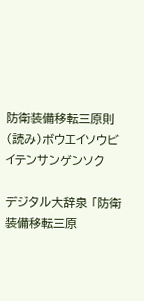防衛装備移転三原則(読み)ボウエイソウビイテンサンゲンソク

デジタル大辞泉 「防衛装備移転三原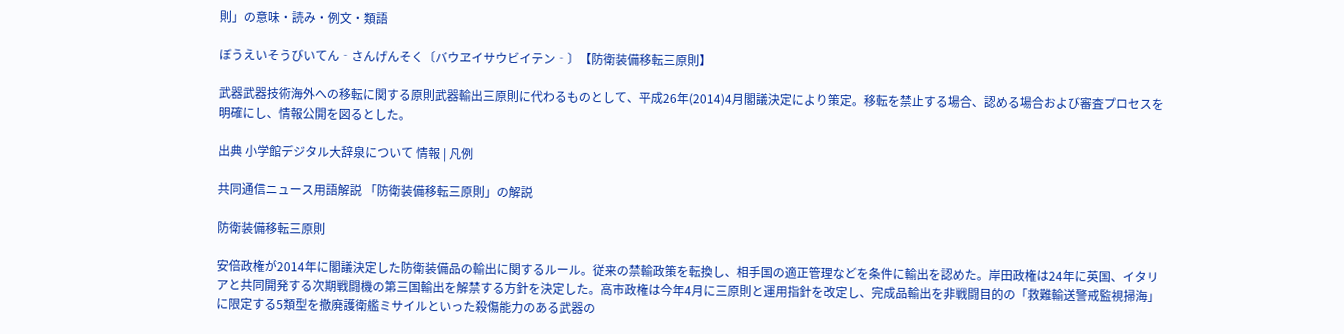則」の意味・読み・例文・類語

ぼうえいそうびいてん‐さんげんそく〔バウヱイサウビイテン‐〕【防衛装備移転三原則】

武器武器技術海外への移転に関する原則武器輸出三原則に代わるものとして、平成26年(2014)4月閣議決定により策定。移転を禁止する場合、認める場合および審査プロセスを明確にし、情報公開を図るとした。

出典 小学館デジタル大辞泉について 情報 | 凡例

共同通信ニュース用語解説 「防衛装備移転三原則」の解説

防衛装備移転三原則

安倍政権が2014年に閣議決定した防衛装備品の輸出に関するルール。従来の禁輸政策を転換し、相手国の適正管理などを条件に輸出を認めた。岸田政権は24年に英国、イタリアと共同開発する次期戦闘機の第三国輸出を解禁する方針を決定した。高市政権は今年4月に三原則と運用指針を改定し、完成品輸出を非戦闘目的の「救難輸送警戒監視掃海」に限定する5類型を撤廃護衛艦ミサイルといった殺傷能力のある武器の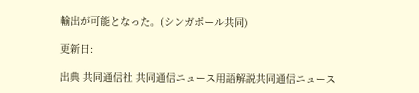輸出が可能となった。(シンガポール共同)

更新日:

出典 共同通信社 共同通信ニュース用語解説共同通信ニュース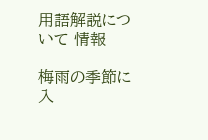用語解説について 情報

梅雨の季節に入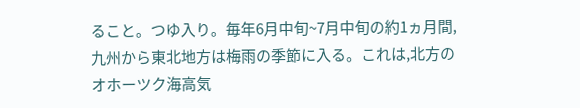ること。つゆ入り。毎年6月中旬~7月中旬の約1ヵ月間,九州から東北地方は梅雨の季節に入る。これは,北方のオホーツク海高気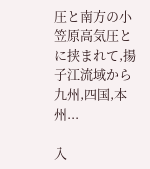圧と南方の小笠原高気圧とに挟まれて,揚子江流域から九州,四国,本州...

入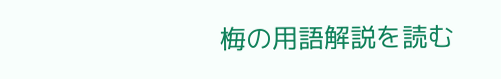梅の用語解説を読む